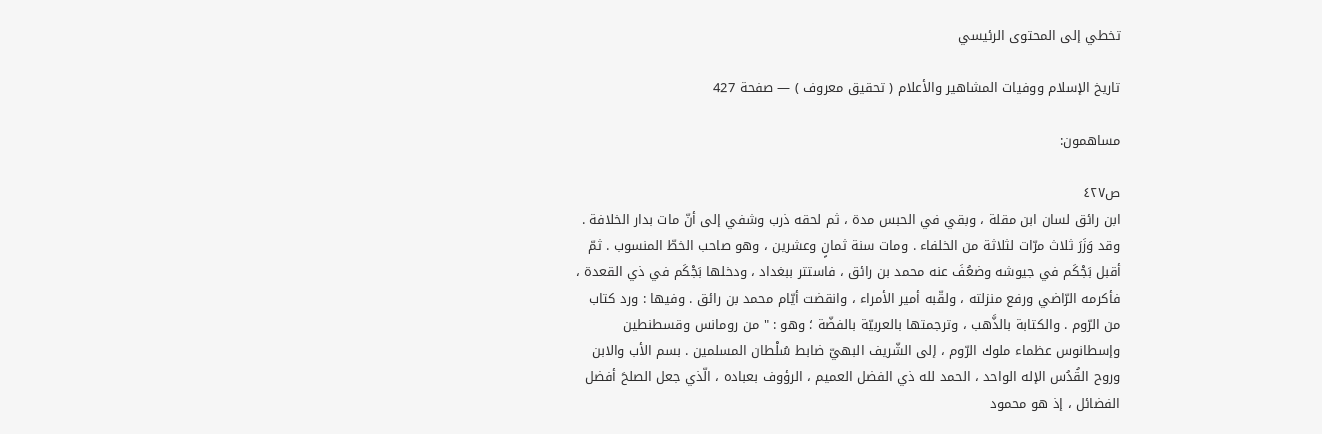تخطي إلى المحتوى الرئيسي

تاريخ الإسلام ووفيات المشاهير والأعلام ( تحقيق معروف ) — صفحة 427

مساهمون:

ص٤٢٧
ابن رائق لسان ابن مقلة ، وبقي في الحبس مدة ، ثم لحقه ذرب وشفي إلى أنّ مات بدار الخلافة . وقد وَزَرَ ثلاث مرّات لثلاثة من الخلفاء . ومات سنة ثمانٍ وعشرين ، وهو صاحب الخطّ المنسوب . ثمّ أقبل بَجْكَم في جيوشه وضعُفَ عنه محمد بن رائق ، فاستتر ببغداد ، ودخلها بَجْكَم في ذي القعدة ، فأكرمه الرّاضي ورفع منزلته ، ولقّبه أمير الأمراء ، وانقضت أيّام محمد بن رائق . وفيها : ورد كتاب من الرّوم . والكتابة بالذَّهب ، وترجمتها بالعربيّة بالفضّة ؛ وهو : " من رومانس وقسطنطين وإسطانوس عظماء ملوك الرّوم ، إلى الشّريف البهيّ ضابط سُلْطان المسلمين . بسم الأب والابن وروح القُدُس الإله الواحد ، الحمد لله ذي الفضل العميم ، الرؤوف بعباده ، الّذي جعل الصلحَ أفضل الفضائل ، إذ هو محمود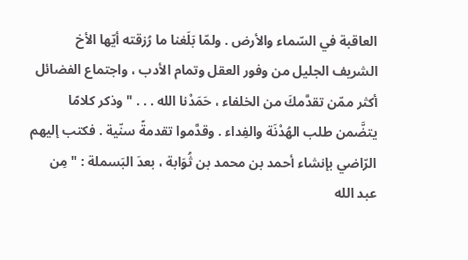العاقبة في السّماء والأرض . ولمّا بَلَغنا ما رُزقته أيّها الأخ الشريف الجليل من وفور العقل وتمام الأدب ، واجتماع الفضائل أكثر ممّن تقدَّمكَ من الخلفاء ، حَمَدْنا الله . . . " وذكر كلامًا يتضَّمن طلب الهُدْنَة والفِداء . وقدَّموا تقدمةً سنّية . فكتب إليهم الرّاضي بإنشاء أحمد بن محمد بن ثُوَابة ، بعدَ البَسملة : " مِن عبد الله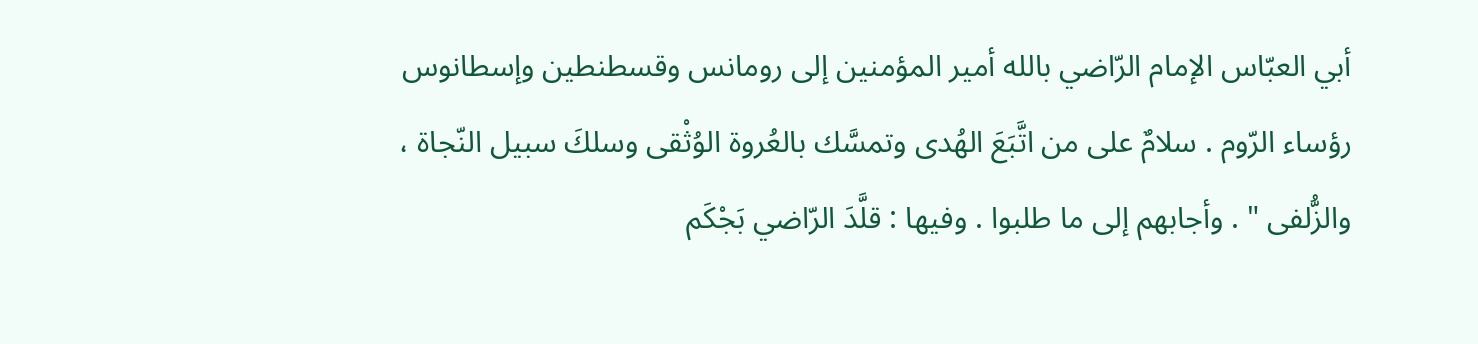أبي العبّاس الإمام الرّاضي بالله أمير المؤمنين إلى رومانس وقسطنطين وإسطانوس رؤساء الرّوم . سلامٌ على من اتَّبَعَ الهُدى وتمسَّك بالعُروة الوُثْقى وسلكَ سبيل النّجاة ، والزُّلفى " . وأجابهم إلى ما طلبوا . وفيها : قلَّدَ الرّاضي بَجْكَم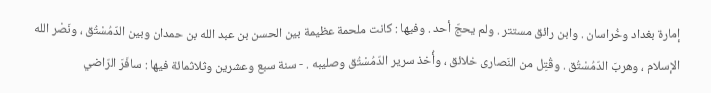إمارة بغداد وخُراسان . وابن رائق مستتر . ولم يحجّ أحد . وفيها : كانت ملحمة عظيمة بين الحسن بن عبد الله بن حمدان وبين الدّمُسْتُق ، ونَصْر الله الإسلام ، وهربَ الدّمُسْتُق . وقُتِل من النَصارى خلائق ، وأُخذ سرير الدّمُسْتُق وصليبه . - سنة سبع وعشرين وثلاثمائة فيها : سافَرَ الرّاضي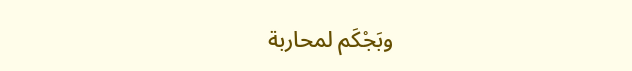وبَجْكَم لمحاربة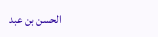الحسن بن عبد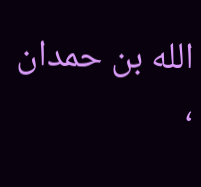الله بن حمدان ،